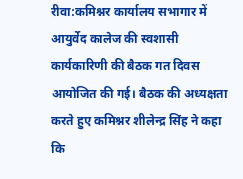रीवा:कमिश्नर कार्यालय सभागार में आयुर्वेद कालेज की स्वशासी कार्यकारिणी की बैठक गत दिवस आयोजित की गई। बैठक की अध्यक्षता करते हुए कमिश्नर शीलेन्द्र सिंह ने कहा कि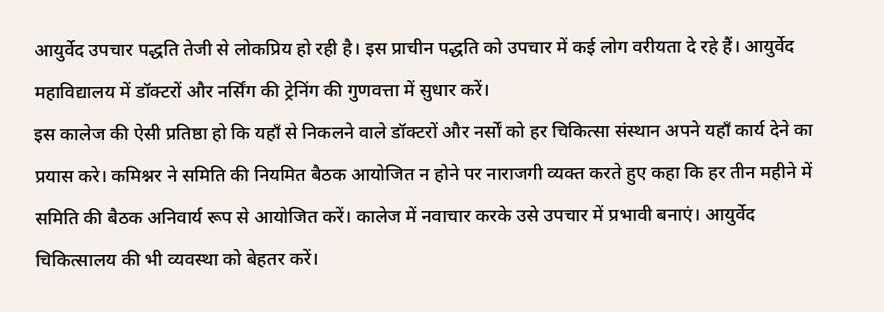आयुर्वेद उपचार पद्धति तेजी से लोकप्रिय हो रही है। इस प्राचीन पद्धति को उपचार में कई लोग वरीयता दे रहे हैं। आयुर्वेद महाविद्यालय में डॉक्टरों और नर्सिंग की ट्रेनिंग की गुणवत्ता में सुधार करें।
इस कालेज की ऐसी प्रतिष्ठा हो कि यहाँ से निकलने वाले डॉक्टरों और नर्सों को हर चिकित्सा संस्थान अपने यहाँ कार्य देने का प्रयास करे। कमिश्नर ने समिति की नियमित बैठक आयोजित न होने पर नाराजगी व्यक्त करते हुए कहा कि हर तीन महीने में समिति की बैठक अनिवार्य रूप से आयोजित करें। कालेज में नवाचार करके उसे उपचार में प्रभावी बनाएं। आयुर्वेद चिकित्सालय की भी व्यवस्था को बेहतर करें।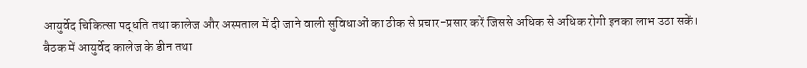आयुर्वेद चिकित्सा पद्धति तथा कालेज और अस्पताल में दी जाने वाली सुविधाओं का ठीक से प्रचार-प्रसार करें जिससे अधिक से अधिक रोगी इनका लाभ उठा सकें।
बैठक में आयुर्वेद कालेज के डीन तथा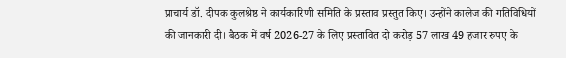प्राचार्य डॉ. दीपक कुलश्रेष्ठ ने कार्यकारिणी समिति के प्रस्ताव प्रस्तुत किए। उन्होंने कालेज की गतिविधियों की जानकारी दी। बैठक में वर्ष 2026-27 के लिए प्रस्तावित दो करोड़ 57 लाख 49 हजार रुपए के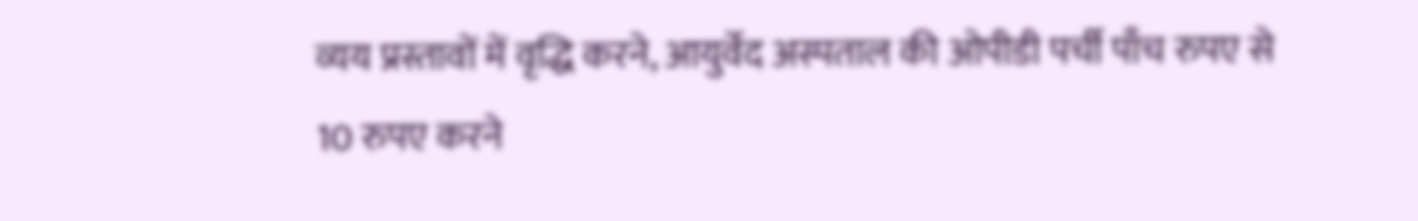व्यय प्रस्तावों में वृद्धि करने, आयुर्वेद अस्पताल की ओपीडी पर्ची पाँच रुपए से 10 रुपए करने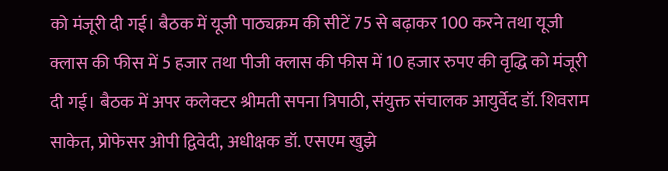को मंजूरी दी गई। बैठक में यूजी पाठ्यक्रम की सीटें 75 से बढ़ाकर 100 करने तथा यूजी क्लास की फीस में 5 हजार तथा पीजी क्लास की फीस में 10 हजार रुपए की वृद्धि को मंजूरी दी गई। बैठक में अपर कलेक्टर श्रीमती सपना त्रिपाठी, संयुक्त संचालक आयुर्वेद डॉ. शिवराम साकेत, प्रोफेसर ओपी द्विवेदी, अधीक्षक डॉ. एसएम खुझे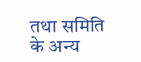तथा समिति के अन्य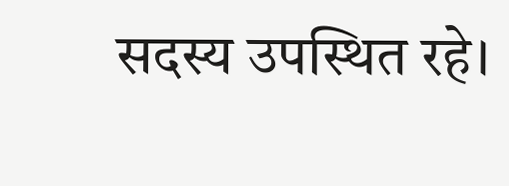सदस्य उपस्थित रहे।